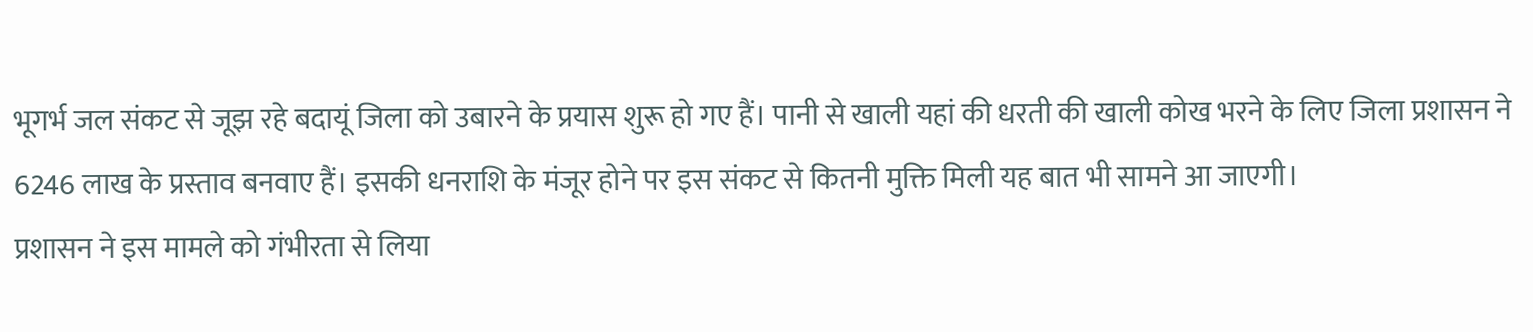भूगर्भ जल संकट से जूझ रहे बदायूं जिला को उबारने के प्रयास शुरू हो गए हैं। पानी से खाली यहां की धरती की खाली कोख भरने के लिए जिला प्रशासन ने 6246 लाख के प्रस्ताव बनवाए हैं। इसकी धनराशि के मंजूर होने पर इस संकट से कितनी मुक्ति मिली यह बात भी सामने आ जाएगी।
प्रशासन ने इस मामले को गंभीरता से लिया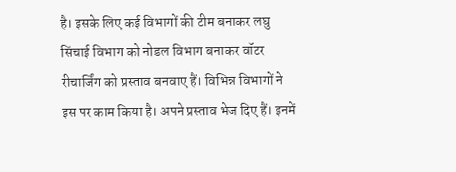है। इसके लिए कई विभागों की टीम बनाकर लघु सिंचाई विभाग को नोडल विभाग बनाकर वॉटर रीचार्जिंग को प्रस्ताव बनवाए हैं। विभिन्न विभागों ने इस पर काम किया है। अपने प्रस्ताव भेज दिए हैं। इनमें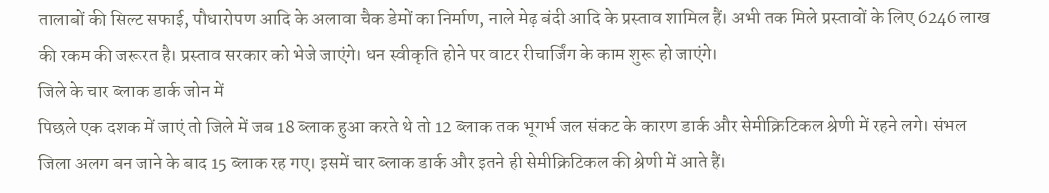तालाबों की सिल्ट सफाई, पौधारोपण आदि के अलावा चैक डेमों का निर्माण, नाले मेढ़ बंदी आदि के प्रस्ताव शामिल हैं। अभी तक मिले प्रस्तावों के लिए 6246 लाख की रकम की जरूरत है। प्रस्ताव सरकार को भेजे जाएंगे। धन स्वीकृति होने पर वाटर रीचार्जिंग के काम शुरू हो जाएंगे।
जिले के चार ब्लाक डार्क जोन में
पिछले एक दशक में जाएं तो जिले में जब 18 ब्लाक हुआ करते थे तो 12 ब्लाक तक भूगर्भ जल संकट के कारण डार्क और सेमीक्रिटिकल श्रेणी में रहने लगे। संभल जिला अलग बन जाने के बाद 15 ब्लाक रह गए। इसमें चार ब्लाक डार्क और इतने ही सेमीक्रिटिकल की श्रेणी में आते हैं।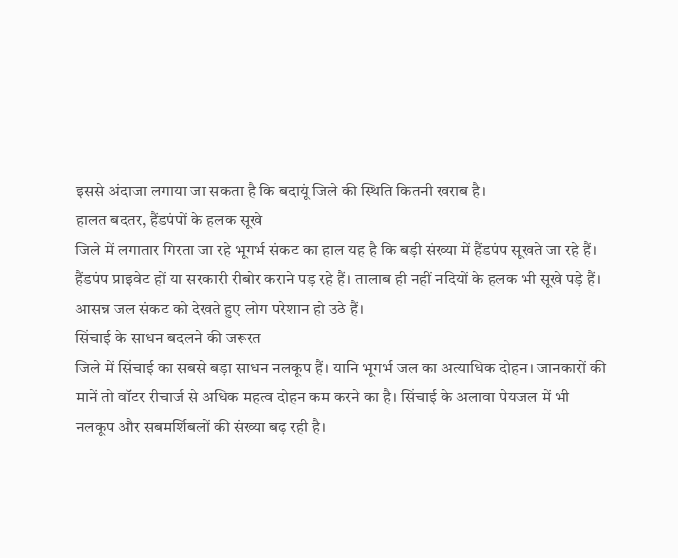इससे अंदाजा लगाया जा सकता है कि बदायूं जिले की स्थिति कितनी खराब है।
हालत बदतर, हैंडपंपों के हलक सूखे
जिले में लगातार गिरता जा रहे भूगर्भ संकट का हाल यह है कि बड़ी संख्या में हैंडपंप सूखते जा रहे हैं। हैंडपंप प्राइवेट हों या सरकारी रीबोर कराने पड़ रहे हैं। तालाब ही नहीं नदियों के हलक भी सूखे पड़े हैं। आसन्न जल संकट को देखते हुए लोग परेशान हो उठे हैं।
सिंचाई के साधन बदलने की जरूरत
जिले में सिंचाई का सबसे बड़ा साधन नलकूप हैं। यानि भूगर्भ जल का अत्याधिक दोहन। जानकारों की मानें तो वॉटर रीचार्ज से अधिक महत्व दोहन कम करने का है। सिंचाई के अलावा पेयजल में भी नलकूप और सबमर्शिबलों की संख्या बढ़ रही है।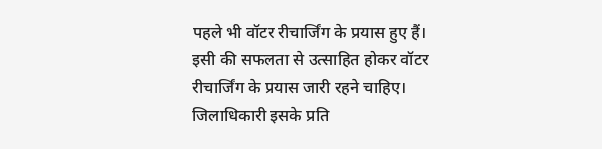पहले भी वॉटर रीचार्जिंग के प्रयास हुए हैं। इसी की सफलता से उत्साहित होकर वॉटर रीचार्जिंग के प्रयास जारी रहने चाहिए। जिलाधिकारी इसके प्रति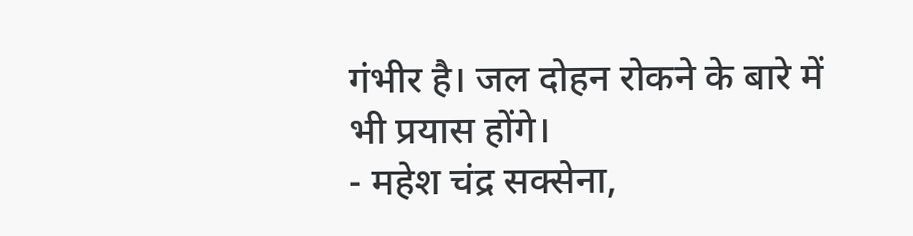गंभीर है। जल दोहन रोकने के बारे में भी प्रयास होंगे।
- महेश चंद्र सक्सेना,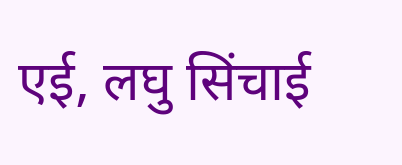एई, लघु सिंचाई